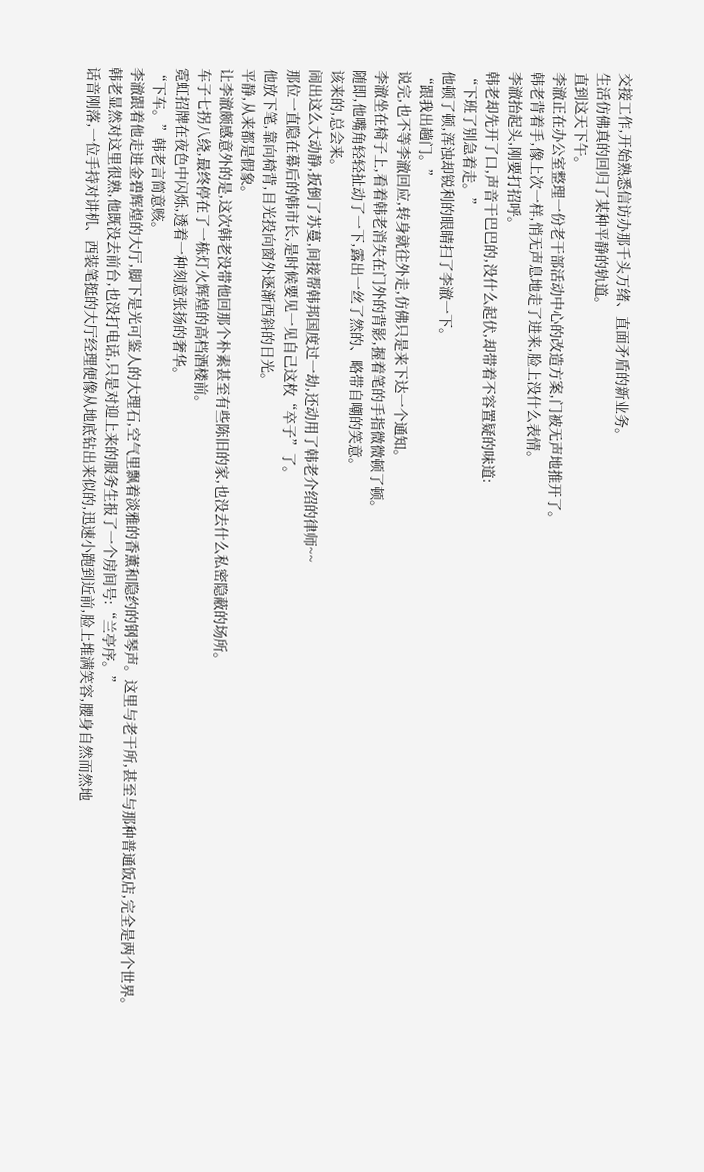交接工作,开始熟悉信访办那千头万绪、直面矛盾的新业务。
生活仿佛真的回归了某种平静的轨道。
直到这天下午。
李澈正在办公室整理一份老干部活动中心的改造方案,门被无声地推开了。
韩老背着手,像上次一样,悄无声息地走了进来,脸上没什么表情。
李澈抬起头,刚要打招呼。
韩老却先开了口,声音干巴巴的,没什么起伏,却带着不容置疑的味道:
“下班了别急着走。”
他顿了顿,浑浊却锐利的眼睛扫了李澈一下。
“跟我出趟门。”
说完,也不等李澈回应,转身就往外走,仿佛只是来下达一个通知。
李澈坐在椅子上,看着韩老消失在门外的背影,握着笔的手指微微顿了顿。
随即,他嘴角轻轻扯动了一下,露出一丝了然的、略带自嘲的笑意。
该来的,总会来。
闹出这么大动静,扳倒了苏蔓,间接帮韩邦国度过一劫,还动用了韩老介绍的律师~~
那位一直隐在幕后的韩市长,是时候要见一见自己这枚“卒子”了。
他放下笔,靠向椅背,目光投向窗外逐渐西斜的日光。
平静,从来都是假象。
让李澈颇感意外的是,这次韩老没带他回那个朴素甚至有些陈旧的家,也没去什么私密隐蔽的场所。
车子七拐八绕,最终停在了一栋灯火辉煌的高档酒楼前。
霓虹招牌在夜色中闪烁,透着一种刻意张扬的奢华。
“下车。”韩老言简意赅。
李澈跟着他走进金碧辉煌的大厅,脚下是光可鉴人的大理石,空气里飘着淡雅的香薰和隐约的钢琴声。这里与老干所,甚至与那种普通饭店,完全是两个世界。
韩老显然对这里很熟,他既没去前台,也没打电话,只是对迎上来的服务生报了一个房间号:“兰亭序。”
话音刚落,一位手持对讲机、西装笔挺的大厅经理便像从地底钻出来似的,迅速小跑到近前,脸上堆满笑容,腰身自然而然地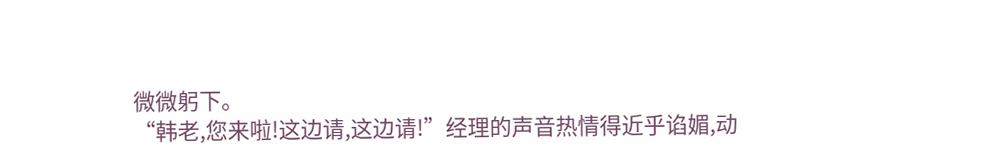微微躬下。
“韩老,您来啦!这边请,这边请!”经理的声音热情得近乎谄媚,动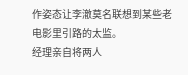作姿态让李澈莫名联想到某些老电影里引路的太监。
经理亲自将两人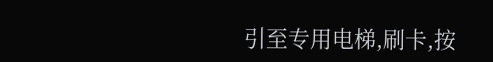引至专用电梯,刷卡,按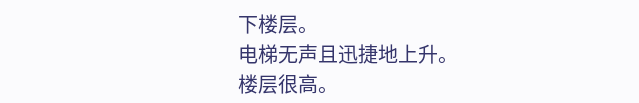下楼层。
电梯无声且迅捷地上升。
楼层很高。